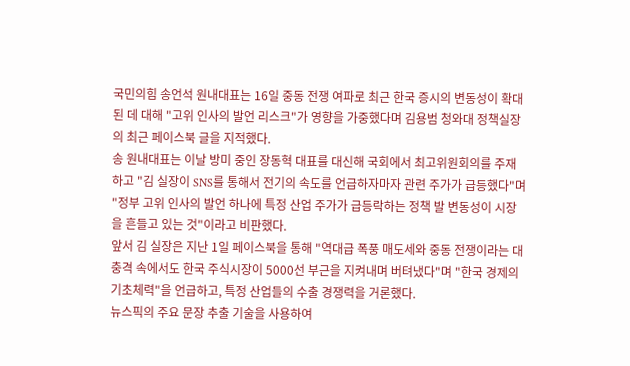국민의힘 송언석 원내대표는 16일 중동 전쟁 여파로 최근 한국 증시의 변동성이 확대된 데 대해 "고위 인사의 발언 리스크"가 영향을 가중했다며 김용범 청와대 정책실장의 최근 페이스북 글을 지적했다.
송 원내대표는 이날 방미 중인 장동혁 대표를 대신해 국회에서 최고위원회의를 주재하고 "김 실장이 SNS를 통해서 전기의 속도를 언급하자마자 관련 주가가 급등했다"며 "정부 고위 인사의 발언 하나에 특정 산업 주가가 급등락하는 정책 발 변동성이 시장을 흔들고 있는 것"이라고 비판했다.
앞서 김 실장은 지난 1일 페이스북을 통해 "역대급 폭풍 매도세와 중동 전쟁이라는 대충격 속에서도 한국 주식시장이 5000선 부근을 지켜내며 버텨냈다"며 "한국 경제의 기초체력"을 언급하고, 특정 산업들의 수출 경쟁력을 거론했다.
뉴스픽의 주요 문장 추출 기술을 사용하여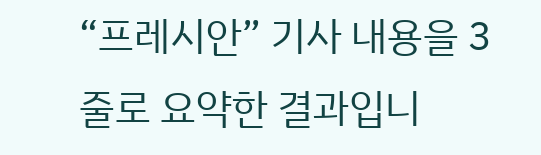“프레시안” 기사 내용을 3줄로 요약한 결과입니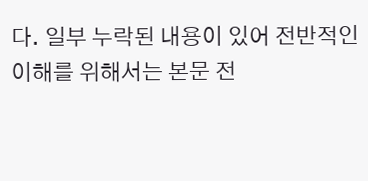다. 일부 누락된 내용이 있어 전반적인 이해를 위해서는 본문 전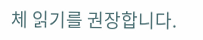체 읽기를 권장합니다.